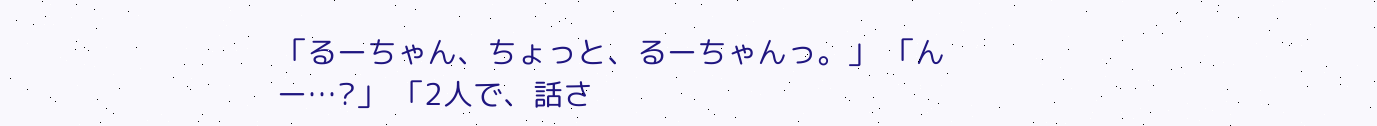「るーちゃん、ちょっと、るーちゃんっ。」 「んー…?」 「2人で、話さ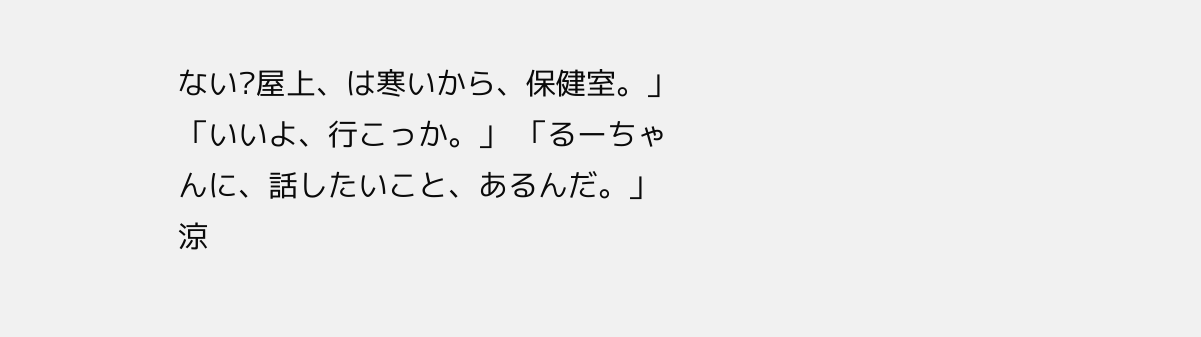ない?屋上、は寒いから、保健室。」 「いいよ、行こっか。」 「るーちゃんに、話したいこと、あるんだ。」 涼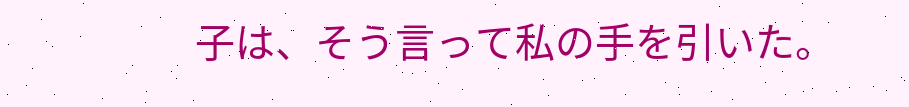子は、そう言って私の手を引いた。